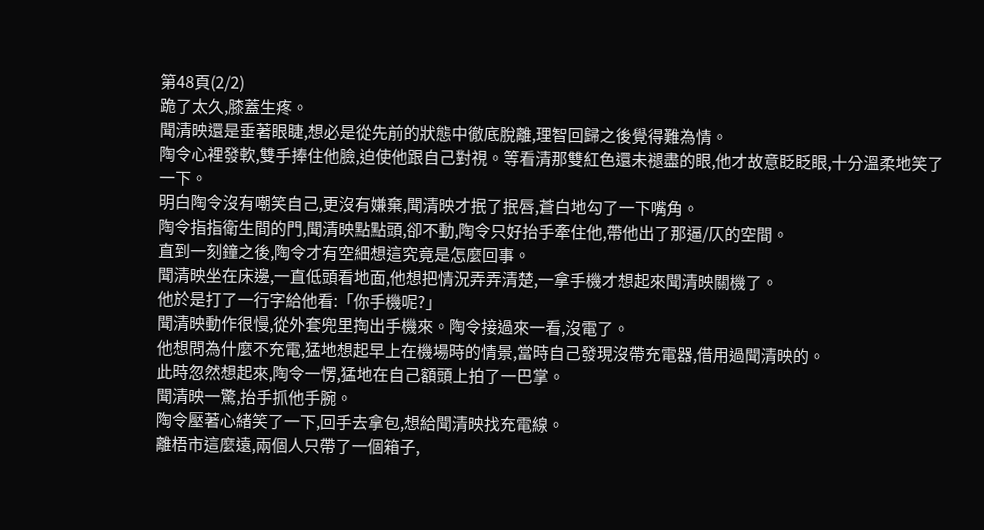第48頁(2/2)
跪了太久,膝蓋生疼。
聞清映還是垂著眼睫,想必是從先前的狀態中徹底脫離,理智回歸之後覺得難為情。
陶令心裡發軟,雙手捧住他臉,迫使他跟自己對視。等看清那雙紅色還未褪盡的眼,他才故意眨眨眼,十分溫柔地笑了一下。
明白陶令沒有嘲笑自己,更沒有嫌棄,聞清映才抿了抿唇,蒼白地勾了一下嘴角。
陶令指指衛生間的門,聞清映點點頭,卻不動,陶令只好抬手牽住他,帶他出了那逼/仄的空間。
直到一刻鐘之後,陶令才有空細想這究竟是怎麼回事。
聞清映坐在床邊,一直低頭看地面,他想把情況弄弄清楚,一拿手機才想起來聞清映關機了。
他於是打了一行字給他看:「你手機呢?」
聞清映動作很慢,從外套兜里掏出手機來。陶令接過來一看,沒電了。
他想問為什麼不充電,猛地想起早上在機場時的情景,當時自己發現沒帶充電器,借用過聞清映的。
此時忽然想起來,陶令一愣,猛地在自己額頭上拍了一巴掌。
聞清映一驚,抬手抓他手腕。
陶令壓著心緒笑了一下,回手去拿包,想給聞清映找充電線。
離梧市這麼遠,兩個人只帶了一個箱子,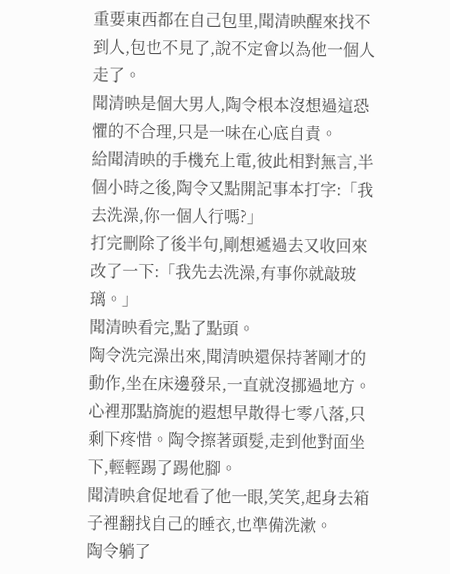重要東西都在自己包里,聞清映醒來找不到人,包也不見了,說不定會以為他一個人走了。
聞清映是個大男人,陶令根本沒想過這恐懼的不合理,只是一味在心底自責。
給聞清映的手機充上電,彼此相對無言,半個小時之後,陶令又點開記事本打字:「我去洗澡,你一個人行嗎?」
打完刪除了後半句,剛想遞過去又收回來改了一下:「我先去洗澡,有事你就敲玻璃。」
聞清映看完,點了點頭。
陶令洗完澡出來,聞清映還保持著剛才的動作,坐在床邊發呆,一直就沒挪過地方。
心裡那點旖旎的遐想早散得七零八落,只剩下疼惜。陶令擦著頭髮,走到他對面坐下,輕輕踢了踢他腳。
聞清映倉促地看了他一眼,笑笑,起身去箱子裡翻找自己的睡衣,也準備洗漱。
陶令躺了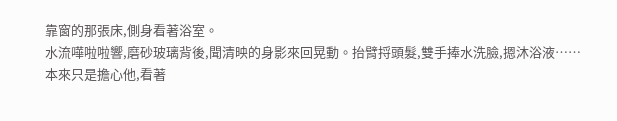靠窗的那張床,側身看著浴室。
水流嘩啦啦響,磨砂玻璃背後,聞清映的身影來回晃動。抬臂捋頭髮,雙手捧水洗臉,摁沐浴液……
本來只是擔心他,看著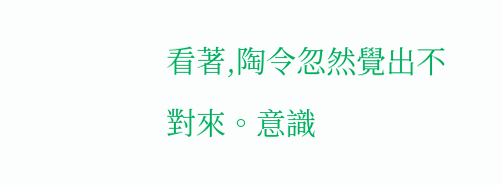看著,陶令忽然覺出不對來。意識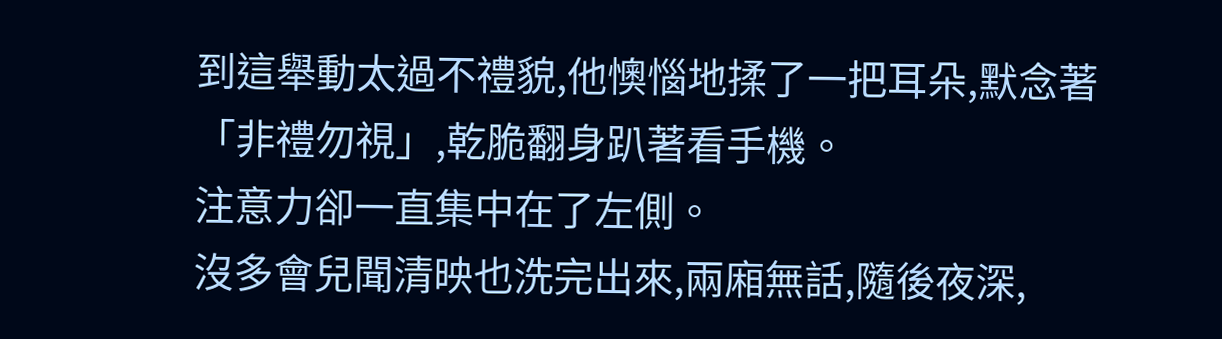到這舉動太過不禮貌,他懊惱地揉了一把耳朵,默念著「非禮勿視」,乾脆翻身趴著看手機。
注意力卻一直集中在了左側。
沒多會兒聞清映也洗完出來,兩廂無話,隨後夜深,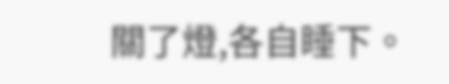關了燈,各自睡下。